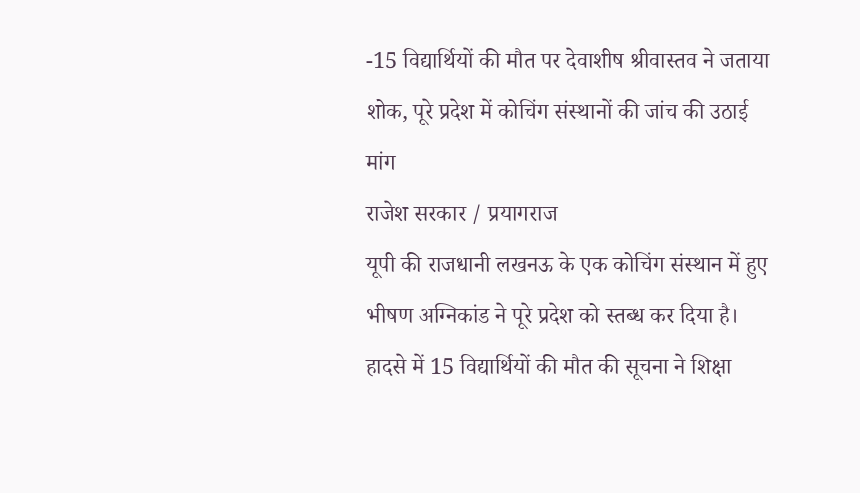-15 विद्यार्थियों की मौत पर देवाशीष श्रीवास्तव ने जताया शोक, पूरे प्रदेश में कोचिंग संस्थानों की जांच की उठाई मांग
राजेश सरकार / प्रयागराज
यूपी की राजधानी लखनऊ के एक कोचिंग संस्थान में हुए भीषण अग्निकांड ने पूरे प्रदेश को स्तब्ध कर दिया है। हादसे में 15 विद्यार्थियों की मौत की सूचना ने शिक्षा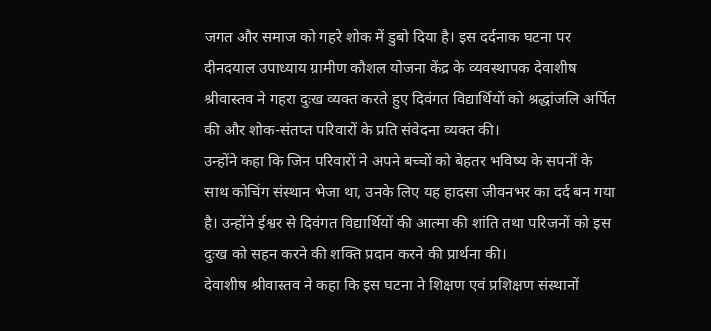जगत और समाज को गहरे शोक में डुबो दिया है। इस दर्दनाक घटना पर दीनदयाल उपाध्याय ग्रामीण कौशल योजना केंद्र के व्यवस्थापक देवाशीष श्रीवास्तव ने गहरा दुःख व्यक्त करते हुए दिवंगत विद्यार्थियों को श्रद्धांजलि अर्पित की और शोक-संतप्त परिवारों के प्रति संवेदना व्यक्त की।
उन्होंने कहा कि जिन परिवारों ने अपने बच्चों को बेहतर भविष्य के सपनों के साथ कोचिंग संस्थान भेजा था, उनके लिए यह हादसा जीवनभर का दर्द बन गया है। उन्होंने ईश्वर से दिवंगत विद्यार्थियों की आत्मा की शांति तथा परिजनों को इस दुःख को सहन करने की शक्ति प्रदान करने की प्रार्थना की।
देवाशीष श्रीवास्तव ने कहा कि इस घटना ने शिक्षण एवं प्रशिक्षण संस्थानों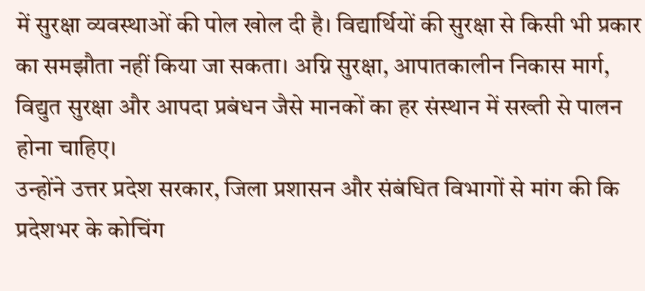में सुरक्षा व्यवस्थाओं की पोल खोल दी है। विद्यार्थियों की सुरक्षा से किसी भी प्रकार का समझौता नहीं किया जा सकता। अग्नि सुरक्षा, आपातकालीन निकास मार्ग, विद्युत सुरक्षा और आपदा प्रबंधन जैसे मानकों का हर संस्थान में सख्ती से पालन होना चाहिए।
उन्होंने उत्तर प्रदेश सरकार, जिला प्रशासन और संबंधित विभागों से मांग की कि प्रदेशभर के कोचिंग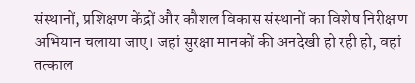संस्थानों, प्रशिक्षण केंद्रों और कौशल विकास संस्थानों का विशेष निरीक्षण अभियान चलाया जाए। जहां सुरक्षा मानकों की अनदेखी हो रही हो, वहां तत्काल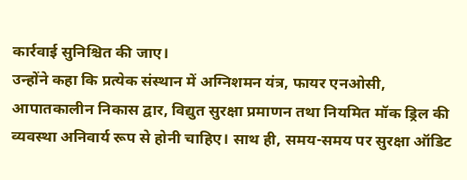कार्रवाई सुनिश्चित की जाए।
उन्होंने कहा कि प्रत्येक संस्थान में अग्निशमन यंत्र, फायर एनओसी, आपातकालीन निकास द्वार, विद्युत सुरक्षा प्रमाणन तथा नियमित मॉक ड्रिल की व्यवस्था अनिवार्य रूप से होनी चाहिए। साथ ही, समय-समय पर सुरक्षा ऑडिट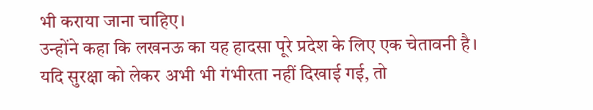भी कराया जाना चाहिए।
उन्होंने कहा कि लखनऊ का यह हादसा पूरे प्रदेश के लिए एक चेतावनी है। यदि सुरक्षा को लेकर अभी भी गंभीरता नहीं दिखाई गई, तो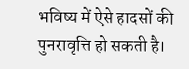भविष्य में ऐसे हादसों की पुनरावृत्ति हो सकती है।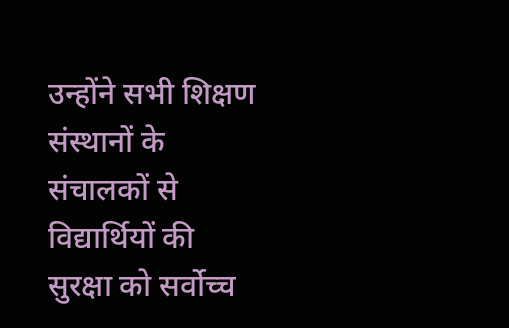उन्होंने सभी शिक्षण संस्थानों के संचालकों से विद्यार्थियों की सुरक्षा को सर्वोच्च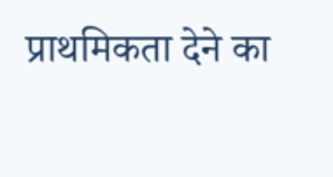प्राथमिकता देने का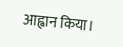आह्वान किया।